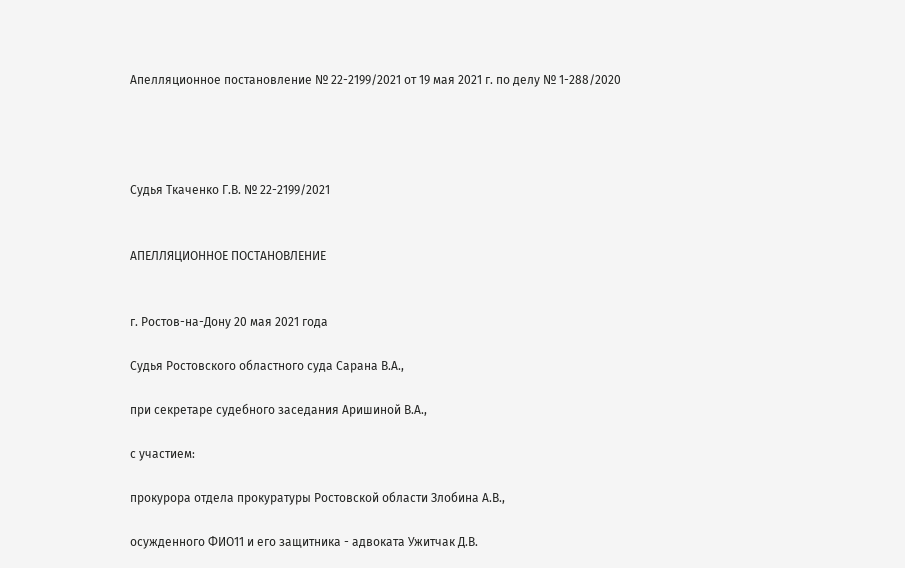Апелляционное постановление № 22-2199/2021 от 19 мая 2021 г. по делу № 1-288/2020




Судья Ткаченко Г.В. № 22-2199/2021


АПЕЛЛЯЦИОННОЕ ПОСТАНОВЛЕНИЕ


г. Ростов-на-Дону 20 мая 2021 года

Судья Ростовского областного суда Сарана В.А.,

при секретаре судебного заседания Аришиной В.А.,

с участием:

прокурора отдела прокуратуры Ростовской области Злобина А.В.,

осужденного ФИО11 и его защитника - адвоката Ужитчак Д.В.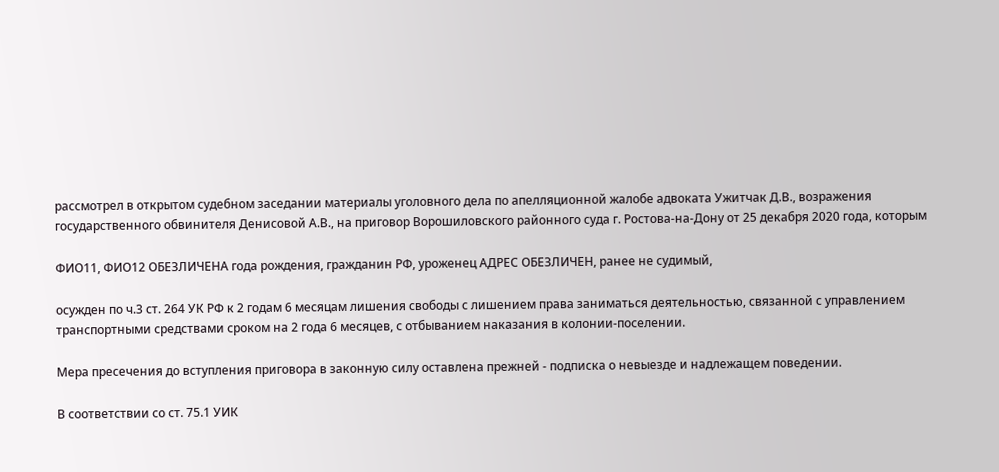рассмотрел в открытом судебном заседании материалы уголовного дела по апелляционной жалобе адвоката Ужитчак Д.В., возражения государственного обвинителя Денисовой А.В., на приговор Ворошиловского районного суда г. Ростова-на-Дону от 25 декабря 2020 года, которым

ФИО11, ФИО12 ОБЕЗЛИЧЕНА года рождения, гражданин РФ, уроженец АДРЕС ОБЕЗЛИЧЕН, ранее не судимый,

осужден по ч.3 ст. 264 УК РФ к 2 годам 6 месяцам лишения свободы с лишением права заниматься деятельностью, связанной с управлением транспортными средствами сроком на 2 года 6 месяцев, с отбыванием наказания в колонии-поселении.

Мера пресечения до вступления приговора в законную силу оставлена прежней - подписка о невыезде и надлежащем поведении.

В соответствии со ст. 75.1 УИК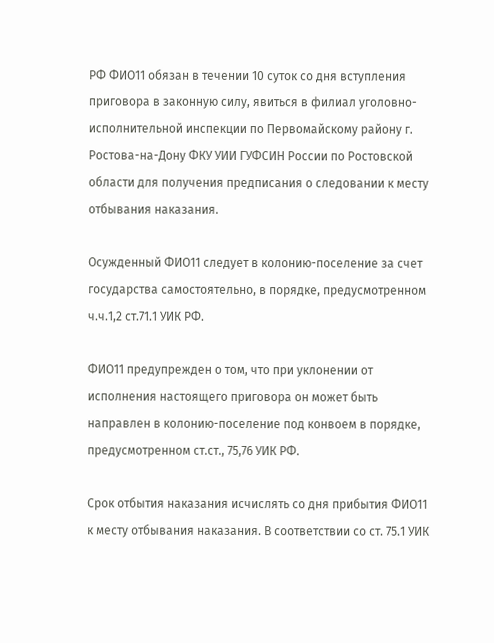РФ ФИО11 обязан в течении 10 суток со дня вступления приговора в законную силу, явиться в филиал уголовно-исполнительной инспекции по Первомайскому району г. Ростова-на-Дону ФКУ УИИ ГУФСИН России по Ростовской области для получения предписания о следовании к месту отбывания наказания.

Осужденный ФИО11 следует в колонию-поселение за счет государства самостоятельно, в порядке, предусмотренном ч.ч.1,2 ст.71.1 УИК РФ.

ФИО11 предупрежден о том, что при уклонении от исполнения настоящего приговора он может быть направлен в колонию-поселение под конвоем в порядке, предусмотренном ст.ст., 75,76 УИК РФ.

Срок отбытия наказания исчислять со дня прибытия ФИО11 к месту отбывания наказания. В соответствии со ст. 75.1 УИК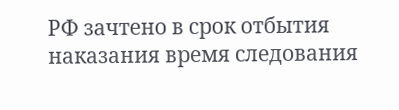РФ зачтено в срок отбытия наказания время следования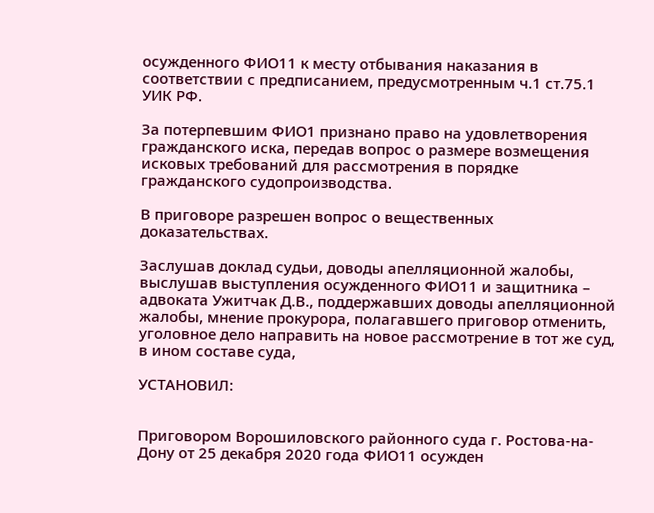осужденного ФИО11 к месту отбывания наказания в соответствии с предписанием, предусмотренным ч.1 ст.75.1 УИК РФ.

За потерпевшим ФИО1 признано право на удовлетворения гражданского иска, передав вопрос о размере возмещения исковых требований для рассмотрения в порядке гражданского судопроизводства.

В приговоре разрешен вопрос о вещественных доказательствах.

Заслушав доклад судьи, доводы апелляционной жалобы, выслушав выступления осужденного ФИО11 и защитника – адвоката Ужитчак Д.В., поддержавших доводы апелляционной жалобы, мнение прокурора, полагавшего приговор отменить, уголовное дело направить на новое рассмотрение в тот же суд, в ином составе суда,

УСТАНОВИЛ:


Приговором Ворошиловского районного суда г. Ростова-на-Дону от 25 декабря 2020 года ФИО11 осужден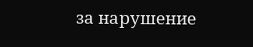за нарушение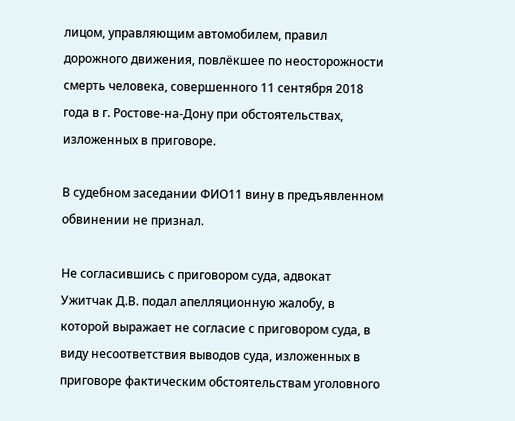лицом, управляющим автомобилем, правил дорожного движения, повлёкшее по неосторожности смерть человека, совершенного 11 сентября 2018 года в г. Ростове-на-Дону при обстоятельствах, изложенных в приговоре.

В судебном заседании ФИО11 вину в предъявленном обвинении не признал.

Не согласившись с приговором суда, адвокат Ужитчак Д.В. подал апелляционную жалобу, в которой выражает не согласие с приговором суда, в виду несоответствия выводов суда, изложенных в приговоре фактическим обстоятельствам уголовного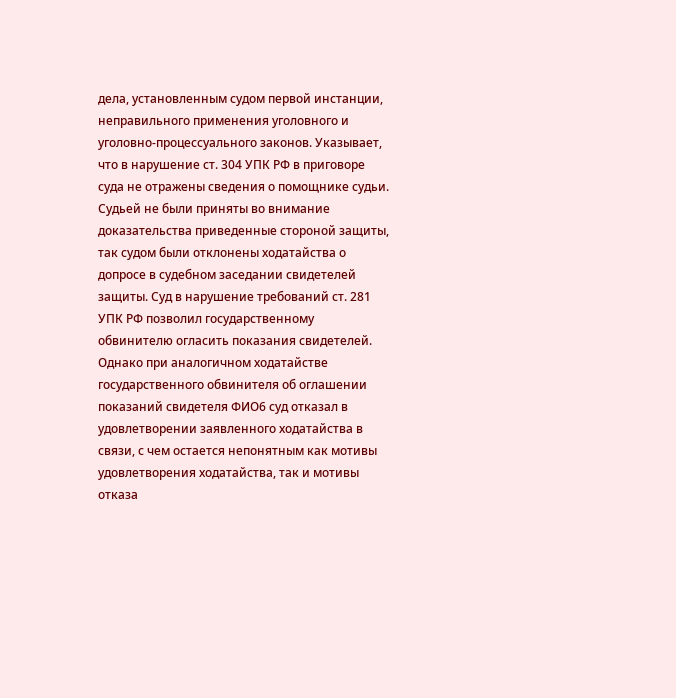дела, установленным судом первой инстанции, неправильного применения уголовного и уголовно-процессуального законов. Указывает, что в нарушение ст. 304 УПК РФ в приговоре суда не отражены сведения о помощнике судьи. Судьей не были приняты во внимание доказательства приведенные стороной защиты, так судом были отклонены ходатайства о допросе в судебном заседании свидетелей защиты. Суд в нарушение требований ст. 281 УПК РФ позволил государственному обвинителю огласить показания свидетелей. Однако при аналогичном ходатайстве государственного обвинителя об оглашении показаний свидетеля ФИО6 суд отказал в удовлетворении заявленного ходатайства в связи, с чем остается непонятным как мотивы удовлетворения ходатайства, так и мотивы отказа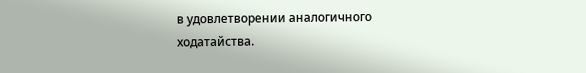в удовлетворении аналогичного ходатайства.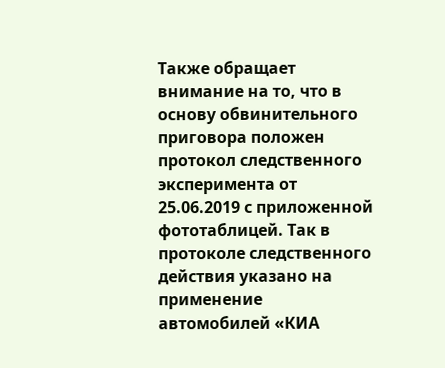Также обращает внимание на то, что в основу обвинительного приговора положен протокол следственного эксперимента от 25.06.2019 с приложенной фототаблицей. Так в протоколе следственного действия указано на применение автомобилей «КИА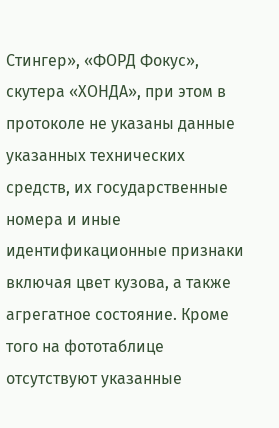Стингер», «ФОРД Фокус», скутера «ХОНДА», при этом в протоколе не указаны данные указанных технических средств, их государственные номера и иные идентификационные признаки включая цвет кузова, а также агрегатное состояние. Кроме того на фототаблице отсутствуют указанные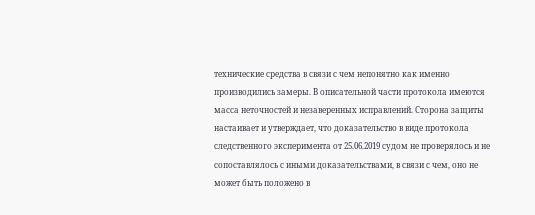технические средства в связи с чем непонятно как именно производились замеры. В описательной части протокола имеются масса неточностей и незаверенных исправлений. Сторона защиты настаивает и утверждает, что доказательство в виде протокола следственного эксперимента от 25.06.2019 судом не проверялось и не сопоставлялось с иными доказательствами, в связи с чем, оно не может быть положено в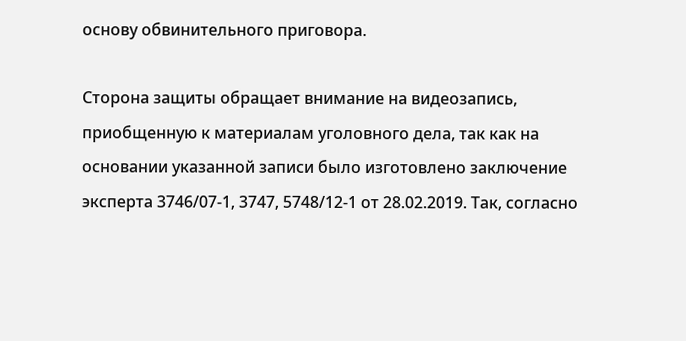основу обвинительного приговора.

Сторона защиты обращает внимание на видеозапись, приобщенную к материалам уголовного дела, так как на основании указанной записи было изготовлено заключение эксперта 3746/07-1, 3747, 5748/12-1 от 28.02.2019. Так, согласно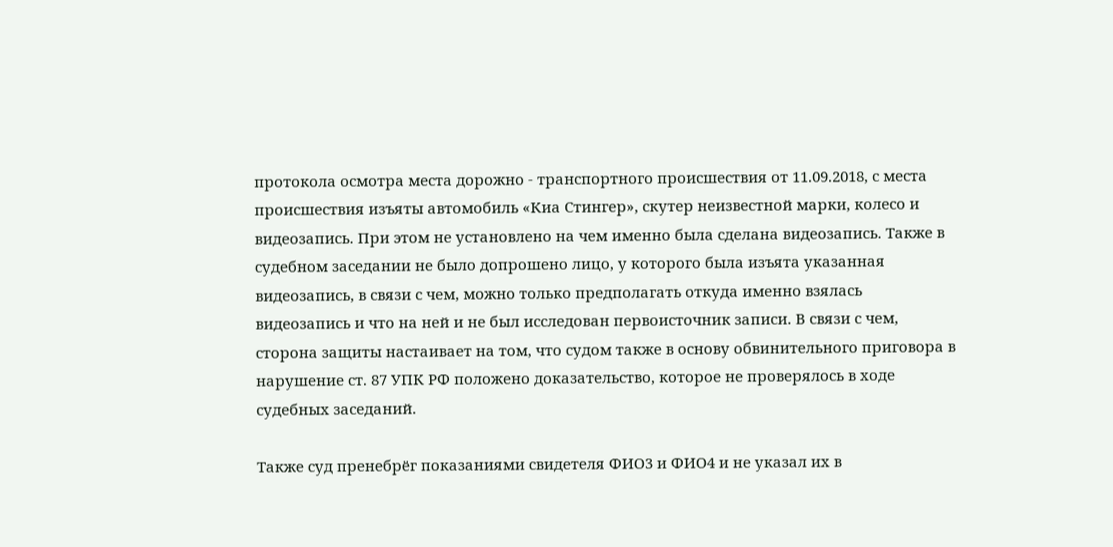протокола осмотра места дорожно - транспортного происшествия от 11.09.2018, с места происшествия изъяты автомобиль «Киа Стингер», скутер неизвестной марки, колесо и видеозапись. При этом не установлено на чем именно была сделана видеозапись. Также в судебном заседании не было допрошено лицо, у которого была изъята указанная видеозапись, в связи с чем, можно только предполагать откуда именно взялась видеозапись и что на ней и не был исследован первоисточник записи. В связи с чем, сторона защиты настаивает на том, что судом также в основу обвинительного приговора в нарушение ст. 87 УПК РФ положено доказательство, которое не проверялось в ходе судебных заседаний.

Также суд пренебрёг показаниями свидетеля ФИО3 и ФИО4 и не указал их в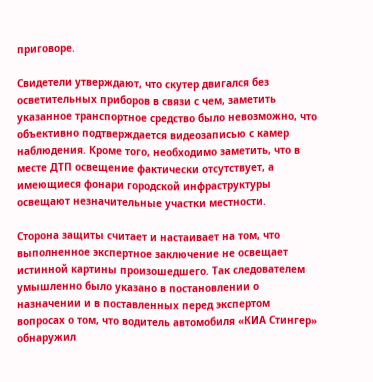приговоре.

Свидетели утверждают, что скутер двигался без осветительных приборов в связи с чем, заметить указанное транспортное средство было невозможно, что объективно подтверждается видеозаписью с камер наблюдения. Кроме того, необходимо заметить, что в месте ДТП освещение фактически отсутствует, а имеющиеся фонари городской инфраструктуры освещают незначительные участки местности.

Сторона защиты считает и настаивает на том, что выполненное экспертное заключение не освещает истинной картины произошедшего. Так следователем умышленно было указано в постановлении о назначении и в поставленных перед экспертом вопросах о том, что водитель автомобиля «КИА Стингер» обнаружил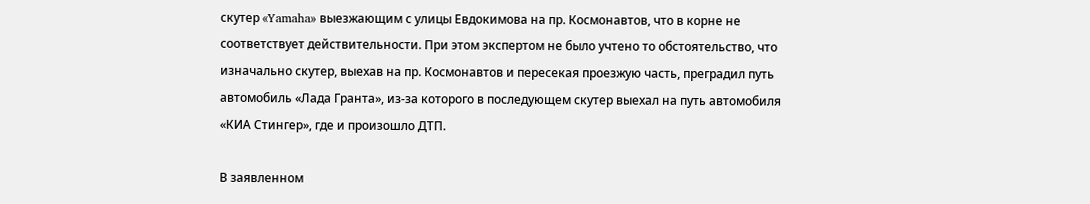скутер «Yamaha» выезжающим с улицы Евдокимова на пр. Космонавтов, что в корне не соответствует действительности. При этом экспертом не было учтено то обстоятельство, что изначально скутер, выехав на пр. Космонавтов и пересекая проезжую часть, преградил путь автомобиль «Лада Гранта», из-за которого в последующем скутер выехал на путь автомобиля «КИА Стингер», где и произошло ДТП.

В заявленном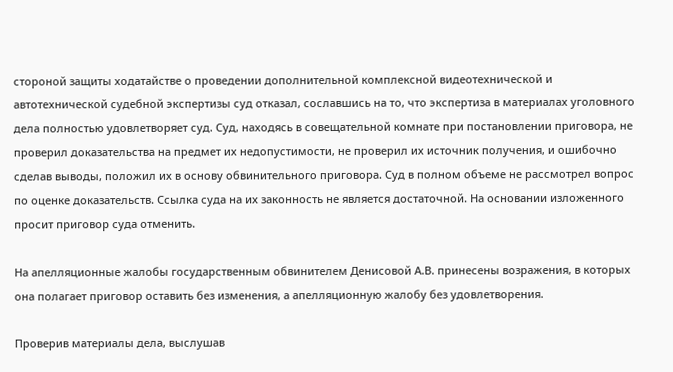стороной защиты ходатайстве о проведении дополнительной комплексной видеотехнической и автотехнической судебной экспертизы суд отказал, сославшись на то, что экспертиза в материалах уголовного дела полностью удовлетворяет суд. Суд, находясь в совещательной комнате при постановлении приговора, не проверил доказательства на предмет их недопустимости, не проверил их источник получения, и ошибочно сделав выводы, положил их в основу обвинительного приговора. Суд в полном объеме не рассмотрел вопрос по оценке доказательств. Ссылка суда на их законность не является достаточной. На основании изложенного просит приговор суда отменить.

На апелляционные жалобы государственным обвинителем Денисовой А.В. принесены возражения, в которых она полагает приговор оставить без изменения, а апелляционную жалобу без удовлетворения.

Проверив материалы дела, выслушав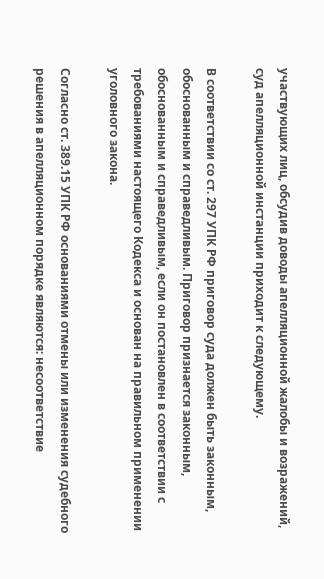участвующих лиц, обсудив доводы апелляционной жалобы и возражений, суд апелляционной инстанции приходит к следующему.

В соответствии со ст. 297 УПК РФ приговор суда должен быть законным, обоснованным и справедливым. Приговор признается законным, обоснованным и справедливым, если он постановлен в соответствии с требованиями настоящего Кодекса и основан на правильном применении уголовного закона.

Согласно ст. 389.15 УПК РФ основаниями отмены или изменения судебного решения в апелляционном порядке являются: несоответствие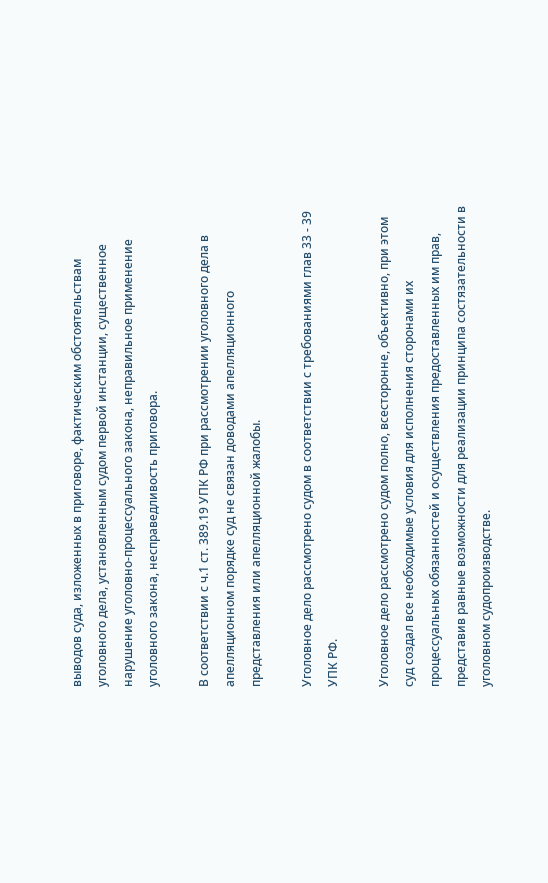выводов суда, изложенных в приговоре, фактическим обстоятельствам уголовного дела, установленным судом первой инстанции, существенное нарушение уголовно-процессуального закона, неправильное применение уголовного закона, несправедливость приговора.

В соответствии с ч.1 ст. 389.19 УПК РФ при рассмотрении уголовного дела в апелляционном порядке суд не связан доводами апелляционного представления или апелляционной жалобы.

Уголовное дело рассмотрено судом в соответствии с требованиями глав 33 - 39 УПК РФ.

Уголовное дело рассмотрено судом полно, всесторонне, объективно, при этом суд создал все необходимые условия для исполнения сторонами их процессуальных обязанностей и осуществления предоставленных им прав, представив равные возможности для реализации принципа состязательности в уголовном судопроизводстве.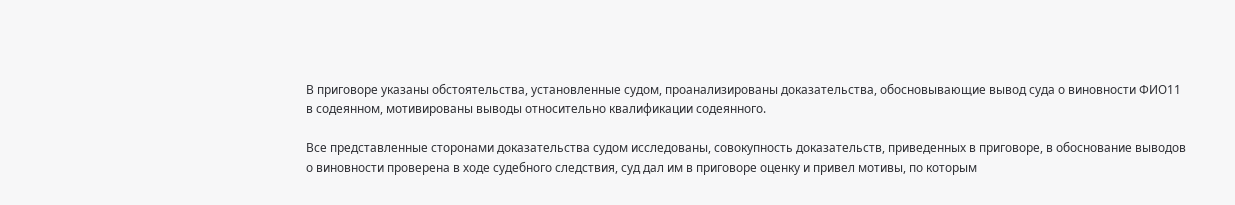В приговоре указаны обстоятельства, установленные судом, проанализированы доказательства, обосновывающие вывод суда о виновности ФИО11 в содеянном, мотивированы выводы относительно квалификации содеянного.

Все представленные сторонами доказательства судом исследованы, совокупность доказательств, приведенных в приговоре, в обоснование выводов о виновности проверена в ходе судебного следствия, суд дал им в приговоре оценку и привел мотивы, по которым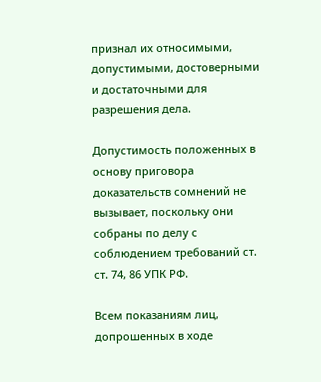признал их относимыми, допустимыми, достоверными и достаточными для разрешения дела.

Допустимость положенных в основу приговора доказательств сомнений не вызывает, поскольку они собраны по делу с соблюдением требований ст. ст. 74, 86 УПК РФ.

Всем показаниям лиц, допрошенных в ходе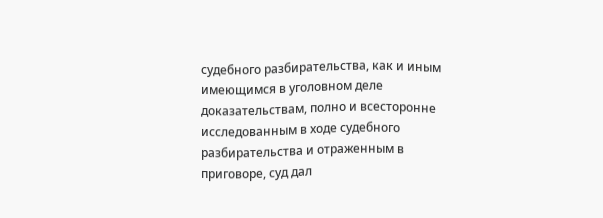судебного разбирательства, как и иным имеющимся в уголовном деле доказательствам, полно и всесторонне исследованным в ходе судебного разбирательства и отраженным в приговоре, суд дал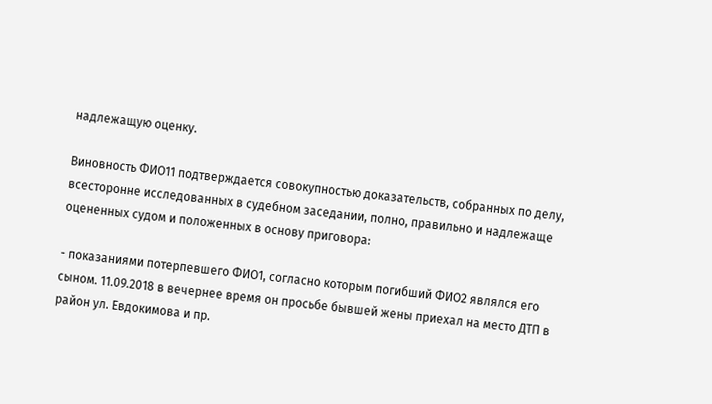надлежащую оценку.

Виновность ФИО11 подтверждается совокупностью доказательств, собранных по делу, всесторонне исследованных в судебном заседании, полно, правильно и надлежаще оцененных судом и положенных в основу приговора:

- показаниями потерпевшего ФИО1, согласно которым погибший ФИО2 являлся его сыном. 11.09.2018 в вечернее время он просьбе бывшей жены приехал на место ДТП в район ул. Евдокимова и пр.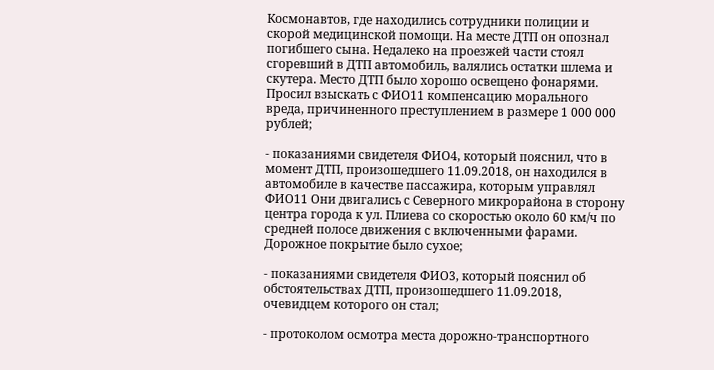Космонавтов, где находились сотрудники полиции и скорой медицинской помощи. На месте ДТП он опознал погибшего сына. Недалеко на проезжей части стоял сгоревший в ДТП автомобиль, валялись остатки шлема и скутера. Место ДТП было хорошо освещено фонарями. Просил взыскать с ФИО11 компенсацию морального вреда, причиненного преступлением в размере 1 000 000 рублей;

- показаниями свидетеля ФИО4, который пояснил, что в момент ДТП, произошедшего 11.09.2018, он находился в автомобиле в качестве пассажира, которым управлял ФИО11 Они двигались с Северного микрорайона в сторону центра города к ул. Плиева со скоростью около 60 км/ч по средней полосе движения с включенными фарами. Дорожное покрытие было сухое;

- показаниями свидетеля ФИО3, который пояснил об обстоятельствах ДТП, произошедшего 11.09.2018, очевидцем которого он стал;

- протоколом осмотра места дорожно-транспортного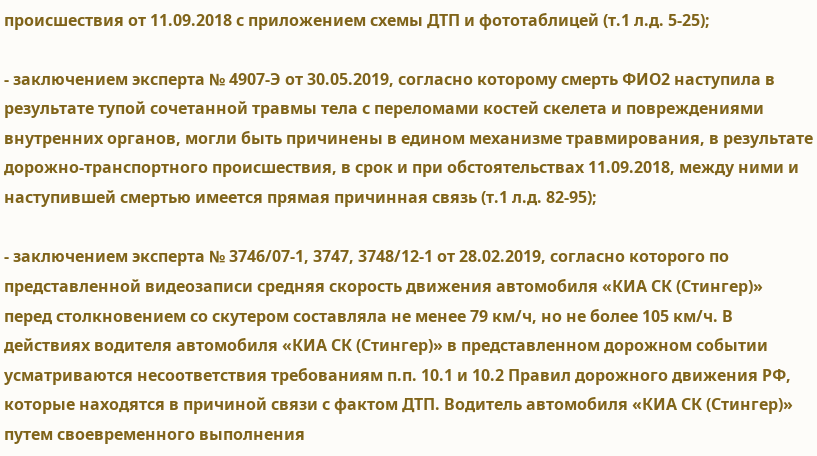происшествия от 11.09.2018 с приложением схемы ДТП и фототаблицей (т.1 л.д. 5-25);

- заключением эксперта № 4907-Э от 30.05.2019, согласно которому смерть ФИО2 наступила в результате тупой сочетанной травмы тела с переломами костей скелета и повреждениями внутренних органов, могли быть причинены в едином механизме травмирования, в результате дорожно-транспортного происшествия, в срок и при обстоятельствах 11.09.2018, между ними и наступившей смертью имеется прямая причинная связь (т.1 л.д. 82-95);

- заключением эксперта № 3746/07-1, 3747, 3748/12-1 от 28.02.2019, согласно которого по представленной видеозаписи средняя скорость движения автомобиля «КИА СК (Стингер)» перед столкновением со скутером составляла не менее 79 км/ч, но не более 105 км/ч. В действиях водителя автомобиля «КИА СК (Стингер)» в представленном дорожном событии усматриваются несоответствия требованиям п.п. 10.1 и 10.2 Правил дорожного движения РФ, которые находятся в причиной связи с фактом ДТП. Водитель автомобиля «КИА СК (Стингер)» путем своевременного выполнения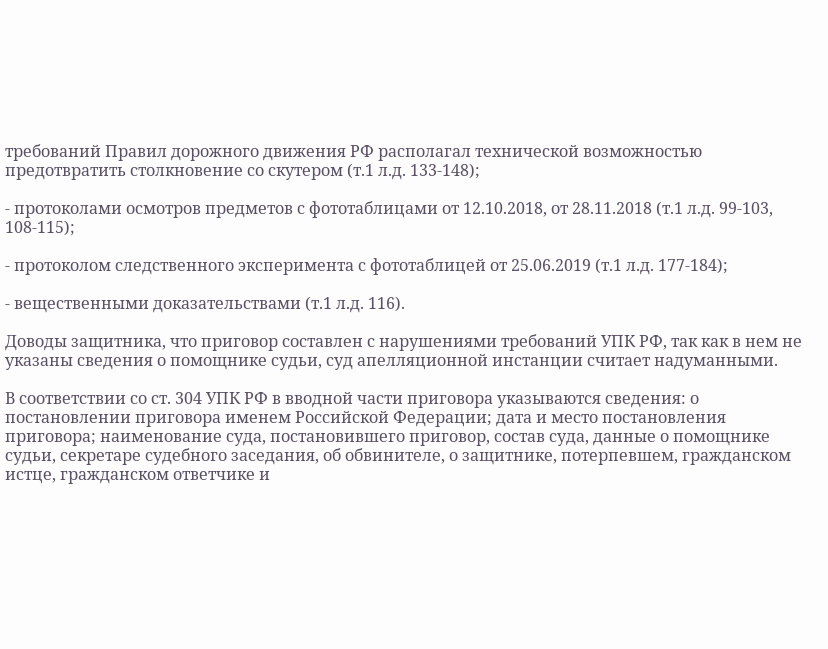требований Правил дорожного движения РФ располагал технической возможностью предотвратить столкновение со скутером (т.1 л.д. 133-148);

- протоколами осмотров предметов с фототаблицами от 12.10.2018, от 28.11.2018 (т.1 л.д. 99-103, 108-115);

- протоколом следственного эксперимента с фототаблицей от 25.06.2019 (т.1 л.д. 177-184);

- вещественными доказательствами (т.1 л.д. 116).

Доводы защитника, что приговор составлен с нарушениями требований УПК РФ, так как в нем не указаны сведения о помощнике судьи, суд апелляционной инстанции считает надуманными.

В соответствии со ст. 304 УПК РФ в вводной части приговора указываются сведения: о постановлении приговора именем Российской Федерации; дата и место постановления приговора; наименование суда, постановившего приговор, состав суда, данные о помощнике судьи, секретаре судебного заседания, об обвинителе, о защитнике, потерпевшем, гражданском истце, гражданском ответчике и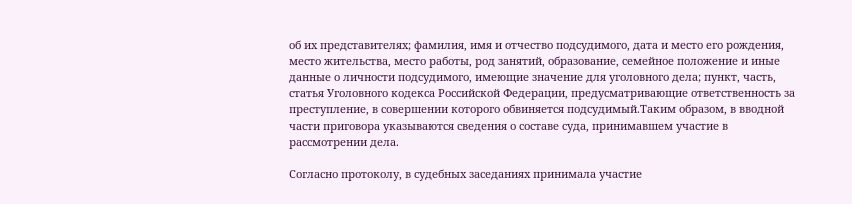об их представителях; фамилия, имя и отчество подсудимого, дата и место его рождения, место жительства, место работы, род занятий, образование, семейное положение и иные данные о личности подсудимого, имеющие значение для уголовного дела; пункт, часть, статья Уголовного кодекса Российской Федерации, предусматривающие ответственность за преступление, в совершении которого обвиняется подсудимый.Таким образом, в вводной части приговора указываются сведения о составе суда, принимавшем участие в рассмотрении дела.

Согласно протоколу, в судебных заседаниях принимала участие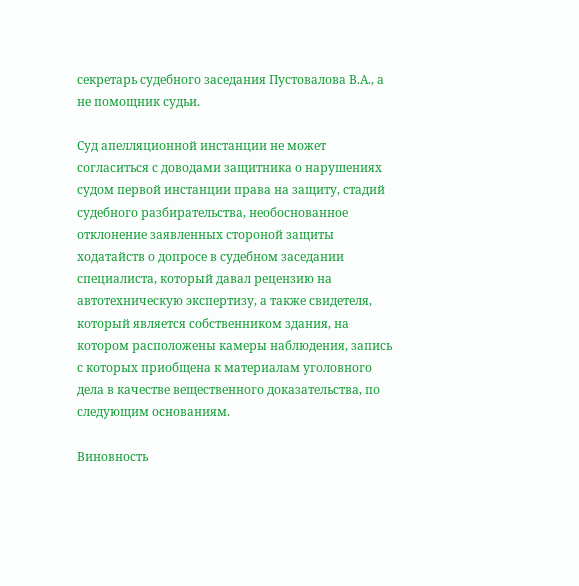секретарь судебного заседания Пустовалова В.А., а не помощник судьи.

Суд апелляционной инстанции не может согласиться с доводами защитника о нарушениях судом первой инстанции права на защиту, стадий судебного разбирательства, необоснованное отклонение заявленных стороной защиты ходатайств о допросе в судебном заседании специалиста, который давал рецензию на автотехническую экспертизу, а также свидетеля, который является собственником здания, на котором расположены камеры наблюдения, запись с которых приобщена к материалам уголовного дела в качестве вещественного доказательства, по следующим основаниям.

Виновность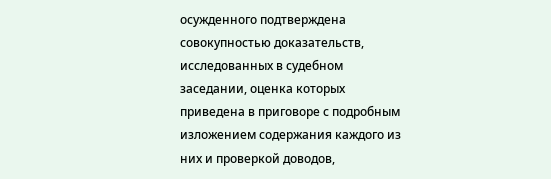осужденного подтверждена совокупностью доказательств, исследованных в судебном заседании, оценка которых приведена в приговоре с подробным изложением содержания каждого из них и проверкой доводов,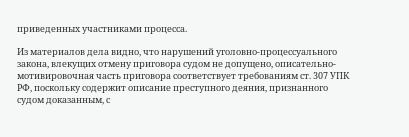приведенных участниками процесса.

Из материалов дела видно, что нарушений уголовно-процессуального закона, влекущих отмену приговора судом не допущено, описательно-мотивировочная часть приговора соответствует требованиям ст. 307 УПК РФ, поскольку содержит описание преступного деяния, признанного судом доказанным, с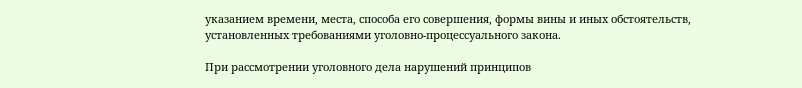указанием времени, места, способа его совершения, формы вины и иных обстоятельств, установленных требованиями уголовно-процессуального закона.

При рассмотрении уголовного дела нарушений принципов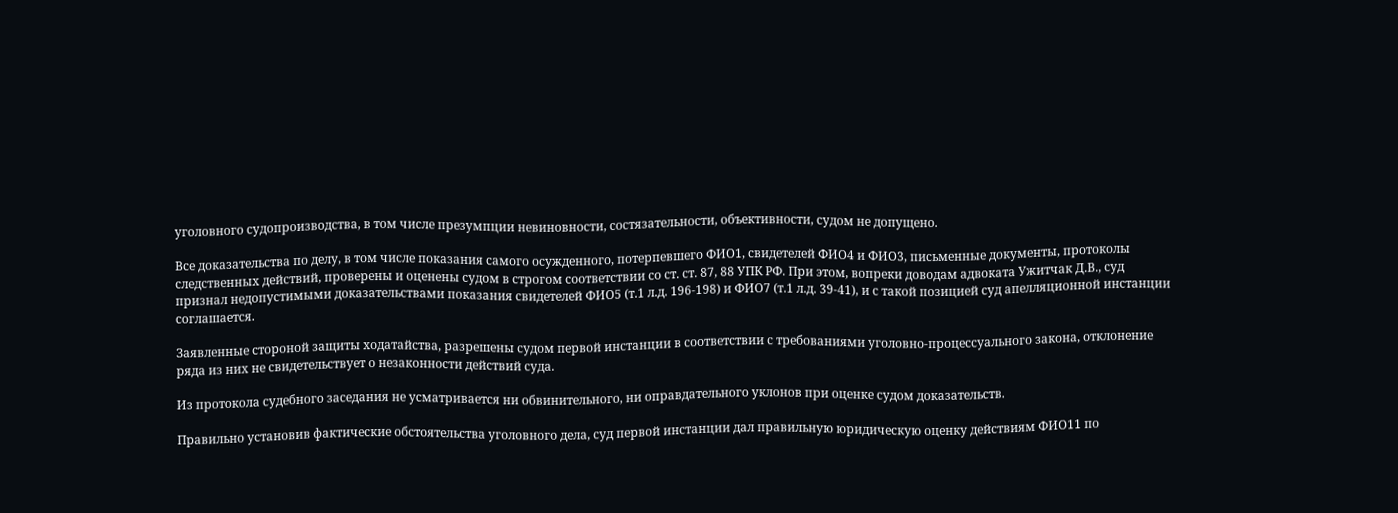уголовного судопроизводства, в том числе презумпции невиновности, состязательности, объективности, судом не допущено.

Все доказательства по делу, в том числе показания самого осужденного, потерпевшего ФИО1, свидетелей ФИО4 и ФИО3, письменные документы, протоколы следственных действий, проверены и оценены судом в строгом соответствии со ст. ст. 87, 88 УПК РФ. При этом, вопреки доводам адвоката Ужитчак Д.В., суд признал недопустимыми доказательствами показания свидетелей ФИО5 (т.1 л.д. 196-198) и ФИО7 (т.1 л.д. 39-41), и с такой позицией суд апелляционной инстанции соглашается.

Заявленные стороной защиты ходатайства, разрешены судом первой инстанции в соответствии с требованиями уголовно-процессуального закона, отклонение ряда из них не свидетельствует о незаконности действий суда.

Из протокола судебного заседания не усматривается ни обвинительного, ни оправдательного уклонов при оценке судом доказательств.

Правильно установив фактические обстоятельства уголовного дела, суд первой инстанции дал правильную юридическую оценку действиям ФИО11 по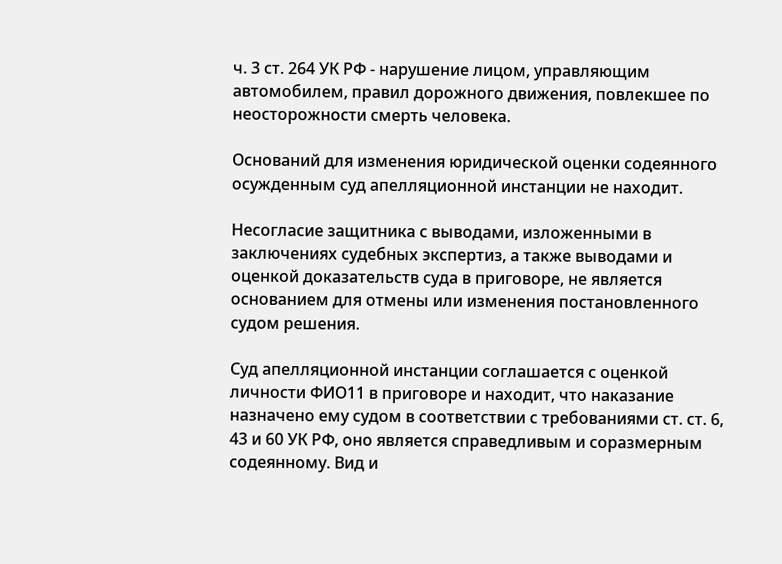ч. 3 ст. 264 УК РФ - нарушение лицом, управляющим автомобилем, правил дорожного движения, повлекшее по неосторожности смерть человека.

Оснований для изменения юридической оценки содеянного осужденным суд апелляционной инстанции не находит.

Несогласие защитника с выводами, изложенными в заключениях судебных экспертиз, а также выводами и оценкой доказательств суда в приговоре, не является основанием для отмены или изменения постановленного судом решения.

Суд апелляционной инстанции соглашается с оценкой личности ФИО11 в приговоре и находит, что наказание назначено ему судом в соответствии с требованиями ст. ст. 6, 43 и 60 УК РФ, оно является справедливым и соразмерным содеянному. Вид и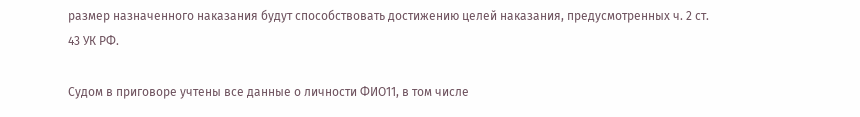размер назначенного наказания будут способствовать достижению целей наказания, предусмотренных ч. 2 ст. 43 УК РФ.

Судом в приговоре учтены все данные о личности ФИО11, в том числе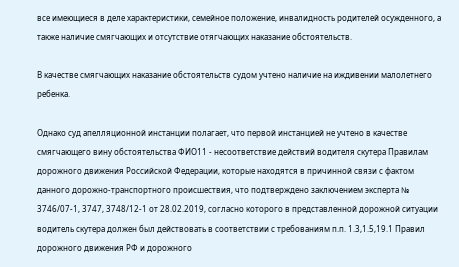все имеющиеся в деле характеристики, семейное положение, инвалидность родителей осужденного, а также наличие смягчающих и отсутствие отягчающих наказание обстоятельств.

В качестве смягчающих наказание обстоятельств судом учтено наличие на иждивении малолетнего ребенка.

Однако суд апелляционной инстанции полагает, что первой инстанцией не учтено в качестве смягчающего вину обстоятельства ФИО11 - несоответствие действий водителя скутера Правилам дорожного движения Российской Федерации, которые находятся в причинной связи с фактом данного дорожно-транспортного происшествия, что подтверждено заключением эксперта № 3746/07-1, 3747, 3748/12-1 от 28.02.2019, согласно которого в представленной дорожной ситуации водитель скутера должен был действовать в соответствии с требованиям п.п. 1.3,1.5,19.1 Правил дорожного движения РФ и дорожного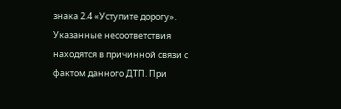знака 2.4 «Уступите дорогу». Указанные несоответствия находятся в причинной связи с фактом данного ДТП. При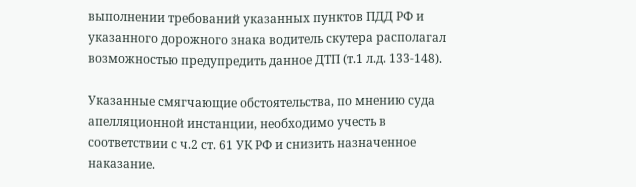выполнении требований указанных пунктов ПДД РФ и указанного дорожного знака водитель скутера располагал возможностью предупредить данное ДТП (т.1 л.д. 133-148).

Указанные смягчающие обстоятельства, по мнению суда апелляционной инстанции, необходимо учесть в соответствии с ч.2 ст. 61 УК РФ и снизить назначенное наказание.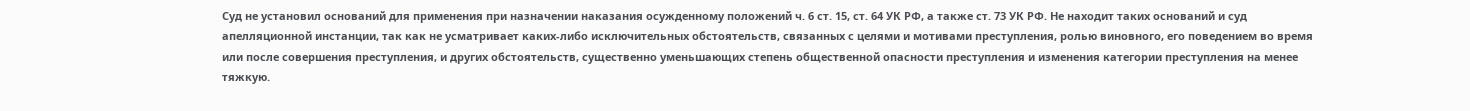Суд не установил оснований для применения при назначении наказания осужденному положений ч. 6 ст. 15, ст. 64 УК РФ, а также ст. 73 УК РФ. Не находит таких оснований и суд апелляционной инстанции, так как не усматривает каких-либо исключительных обстоятельств, связанных с целями и мотивами преступления, ролью виновного, его поведением во время или после совершения преступления, и других обстоятельств, существенно уменьшающих степень общественной опасности преступления и изменения категории преступления на менее тяжкую.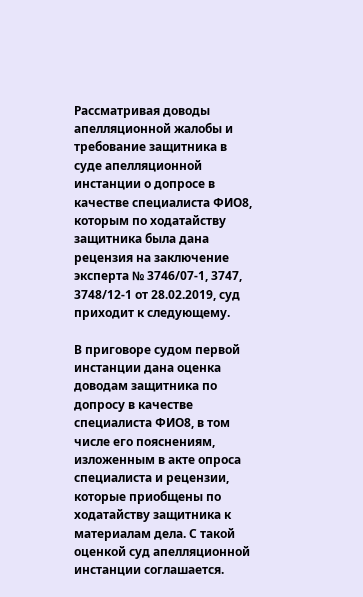Рассматривая доводы апелляционной жалобы и требование защитника в суде апелляционной инстанции о допросе в качестве специалиста ФИО8, которым по ходатайству защитника была дана рецензия на заключение эксперта № 3746/07-1, 3747, 3748/12-1 от 28.02.2019, суд приходит к следующему.

В приговоре судом первой инстанции дана оценка доводам защитника по допросу в качестве специалиста ФИО8, в том числе его пояснениям, изложенным в акте опроса специалиста и рецензии, которые приобщены по ходатайству защитника к материалам дела. С такой оценкой суд апелляционной инстанции соглашается.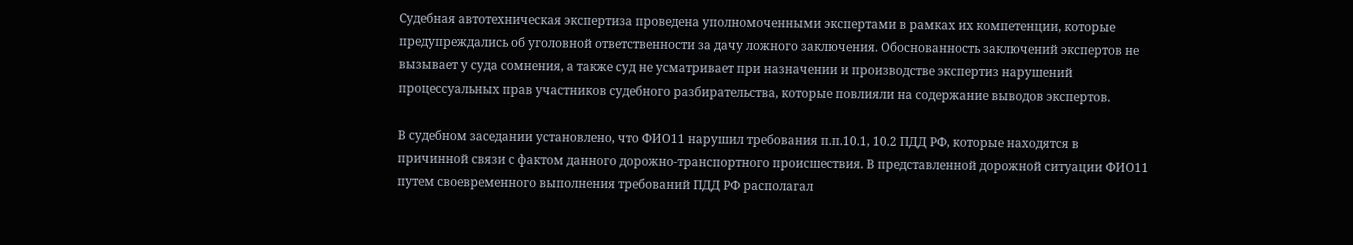Судебная автотехническая экспертиза проведена уполномоченными экспертами в рамках их компетенции, которые предупреждались об уголовной ответственности за дачу ложного заключения. Обоснованность заключений экспертов не вызывает у суда сомнения, а также суд не усматривает при назначении и производстве экспертиз нарушений процессуальных прав участников судебного разбирательства, которые повлияли на содержание выводов экспертов.

В судебном заседании установлено, что ФИО11 нарушил требования п.п.10.1, 10.2 ПДД РФ, которые находятся в причинной связи с фактом данного дорожно-транспортного происшествия. В представленной дорожной ситуации ФИО11 путем своевременного выполнения требований ПДД РФ располагал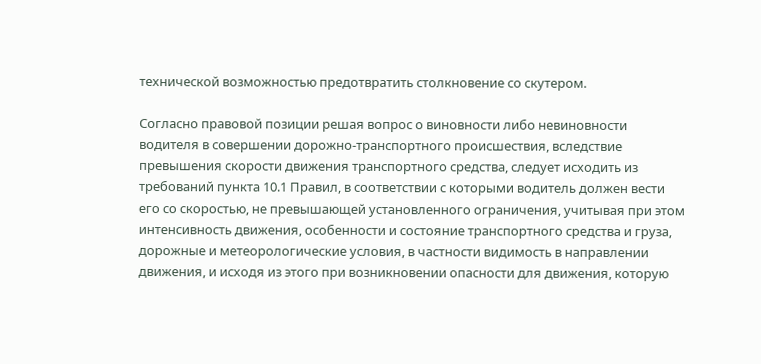технической возможностью предотвратить столкновение со скутером.

Согласно правовой позиции решая вопрос о виновности либо невиновности водителя в совершении дорожно-транспортного происшествия, вследствие превышения скорости движения транспортного средства, следует исходить из требований пункта 10.1 Правил, в соответствии с которыми водитель должен вести его со скоростью, не превышающей установленного ограничения, учитывая при этом интенсивность движения, особенности и состояние транспортного средства и груза, дорожные и метеорологические условия, в частности видимость в направлении движения, и исходя из этого при возникновении опасности для движения, которую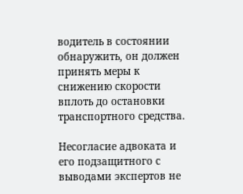водитель в состоянии обнаружить, он должен принять меры к снижению скорости вплоть до остановки транспортного средства.

Несогласие адвоката и его подзащитного с выводами экспертов не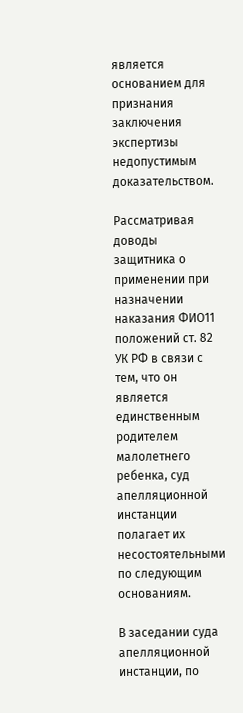является основанием для признания заключения экспертизы недопустимым доказательством.

Рассматривая доводы защитника о применении при назначении наказания ФИО11 положений ст. 82 УК РФ в связи с тем, что он является единственным родителем малолетнего ребенка, суд апелляционной инстанции полагает их несостоятельными по следующим основаниям.

В заседании суда апелляционной инстанции, по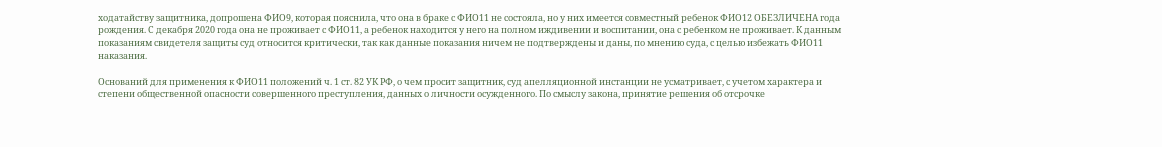ходатайству защитника, допрошена ФИО9, которая пояснила, что она в браке с ФИО11 не состояла, но у них имеется совместный ребенок ФИО12 ОБЕЗЛИЧЕНА года рождения. С декабря 2020 года она не проживает с ФИО11, а ребенок находится у него на полном иждивении и воспитании, она с ребенком не проживает. К данным показаниям свидетеля защиты суд относится критически, так как данные показания ничем не подтверждены и даны, по мнению суда, с целью избежать ФИО11 наказания.

Оснований для применения к ФИО11 положений ч. 1 ст. 82 УК РФ, о чем просит защитник, суд апелляционной инстанции не усматривает, с учетом характера и степени общественной опасности совершенного преступления, данных о личности осужденного. По смыслу закона, принятие решения об отсрочке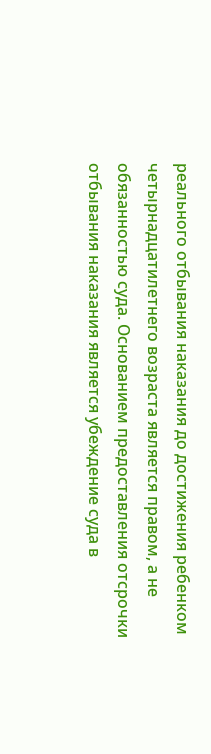реального отбывания наказания до достижения ребенком четырнадцатилетнего возраста является правом, а не обязанностью суда. Основанием предоставления отсрочки отбывания наказания является убеждение суда в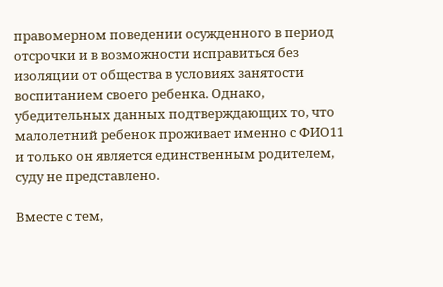правомерном поведении осужденного в период отсрочки и в возможности исправиться без изоляции от общества в условиях занятости воспитанием своего ребенка. Однако, убедительных данных подтверждающих то, что малолетний ребенок проживает именно с ФИО11 и только он является единственным родителем, суду не представлено.

Вместе с тем,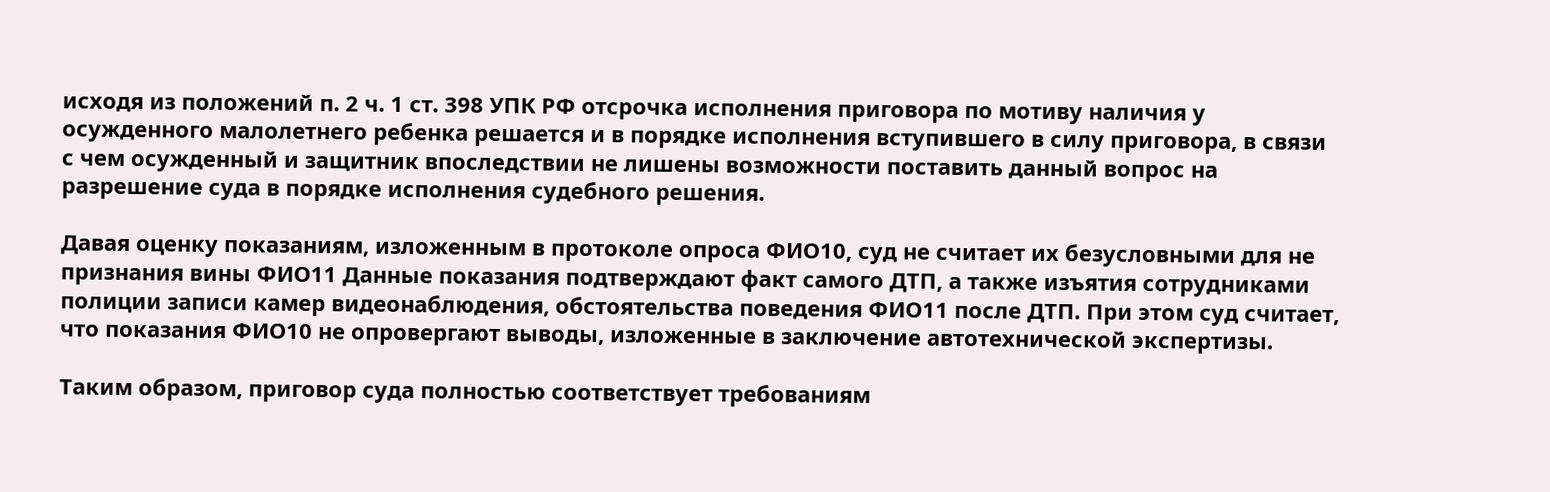исходя из положений п. 2 ч. 1 ст. 398 УПК РФ отсрочка исполнения приговора по мотиву наличия у осужденного малолетнего ребенка решается и в порядке исполнения вступившего в силу приговора, в связи с чем осужденный и защитник впоследствии не лишены возможности поставить данный вопрос на разрешение суда в порядке исполнения судебного решения.

Давая оценку показаниям, изложенным в протоколе опроса ФИО10, суд не считает их безусловными для не признания вины ФИО11 Данные показания подтверждают факт самого ДТП, а также изъятия сотрудниками полиции записи камер видеонаблюдения, обстоятельства поведения ФИО11 после ДТП. При этом суд считает, что показания ФИО10 не опровергают выводы, изложенные в заключение автотехнической экспертизы.

Таким образом, приговор суда полностью соответствует требованиям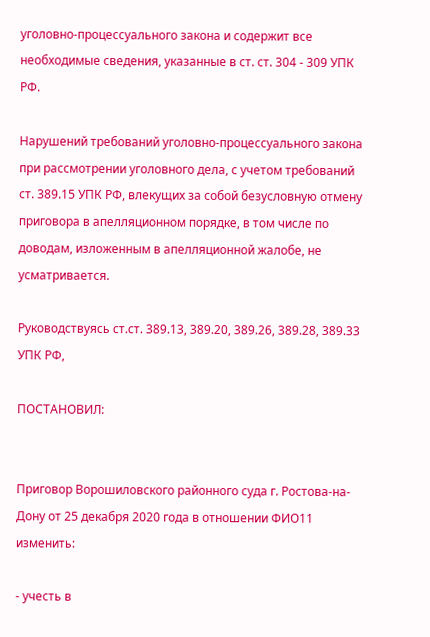уголовно-процессуального закона и содержит все необходимые сведения, указанные в ст. ст. 304 - 309 УПК РФ.

Нарушений требований уголовно-процессуального закона при рассмотрении уголовного дела, с учетом требований ст. 389.15 УПК РФ, влекущих за собой безусловную отмену приговора в апелляционном порядке, в том числе по доводам, изложенным в апелляционной жалобе, не усматривается.

Руководствуясь ст.ст. 389.13, 389.20, 389.26, 389.28, 389.33 УПК РФ,

ПОСТАНОВИЛ:


Приговор Ворошиловского районного суда г. Ростова-на-Дону от 25 декабря 2020 года в отношении ФИО11 изменить:

- учесть в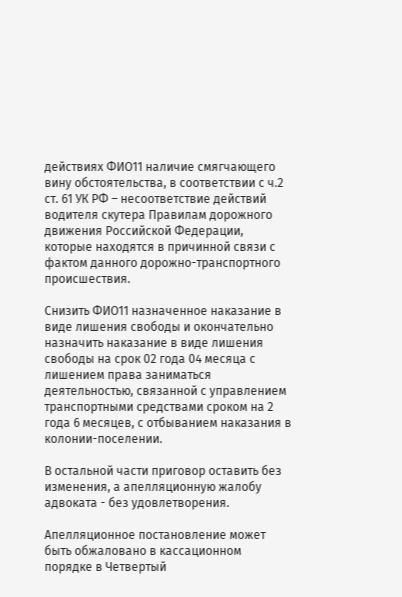действиях ФИО11 наличие смягчающего вину обстоятельства, в соответствии с ч.2 ст. 61 УК РФ – несоответствие действий водителя скутера Правилам дорожного движения Российской Федерации, которые находятся в причинной связи с фактом данного дорожно-транспортного происшествия.

Снизить ФИО11 назначенное наказание в виде лишения свободы и окончательно назначить наказание в виде лишения свободы на срок 02 года 04 месяца с лишением права заниматься деятельностью, связанной с управлением транспортными средствами сроком на 2 года 6 месяцев, с отбыванием наказания в колонии-поселении.

В остальной части приговор оставить без изменения, а апелляционную жалобу адвоката - без удовлетворения.

Апелляционное постановление может быть обжаловано в кассационном порядке в Четвертый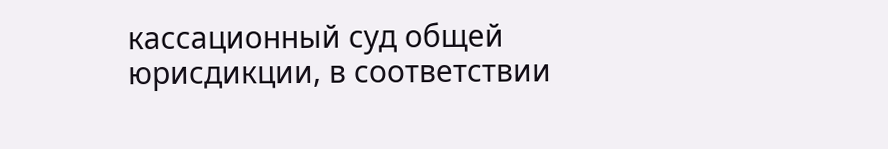кассационный суд общей юрисдикции, в соответствии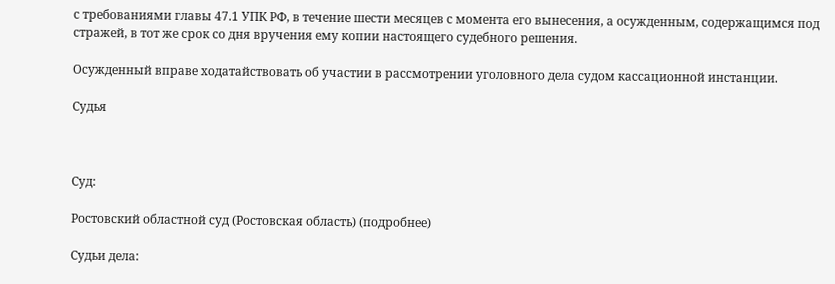с требованиями главы 47.1 УПК РФ, в течение шести месяцев с момента его вынесения, а осужденным, содержащимся под стражей, в тот же срок со дня вручения ему копии настоящего судебного решения.

Осужденный вправе ходатайствовать об участии в рассмотрении уголовного дела судом кассационной инстанции.

Судья



Суд:

Ростовский областной суд (Ростовская область) (подробнее)

Судьи дела: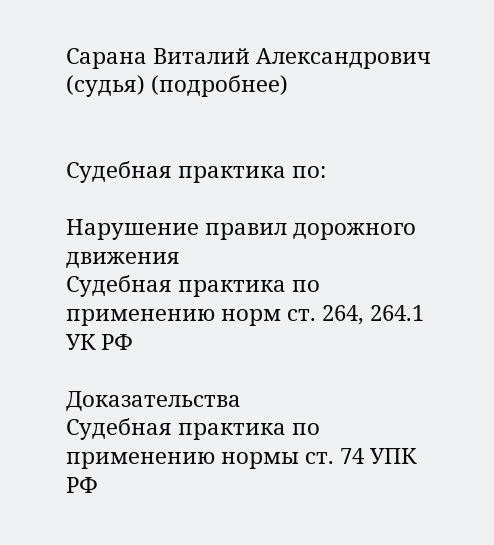Сарана Виталий Александрович (судья) (подробнее)


Судебная практика по:

Нарушение правил дорожного движения
Судебная практика по применению норм ст. 264, 264.1 УК РФ

Доказательства
Судебная практика по применению нормы ст. 74 УПК РФ